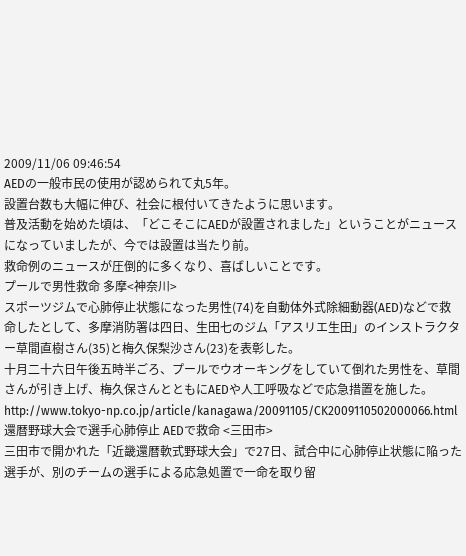2009/11/06 09:46:54
AEDの一般市民の使用が認められて丸5年。
設置台数も大幅に伸び、社会に根付いてきたように思います。
普及活動を始めた頃は、「どこそこにAEDが設置されました」ということがニュースになっていましたが、今では設置は当たり前。
救命例のニュースが圧倒的に多くなり、喜ばしいことです。
プールで男性救命 多摩<神奈川>
スポーツジムで心肺停止状態になった男性(74)を自動体外式除細動器(AED)などで救命したとして、多摩消防署は四日、生田七のジム「アスリエ生田」のインストラクター草間直樹さん(35)と梅久保梨沙さん(23)を表彰した。
十月二十六日午後五時半ごろ、プールでウオーキングをしていて倒れた男性を、草間さんが引き上げ、梅久保さんとともにAEDや人工呼吸などで応急措置を施した。
http://www.tokyo-np.co.jp/article/kanagawa/20091105/CK2009110502000066.html
還暦野球大会で選手心肺停止 AEDで救命 <三田市>
三田市で開かれた「近畿還暦軟式野球大会」で27日、試合中に心肺停止状態に陥った選手が、別のチームの選手による応急処置で一命を取り留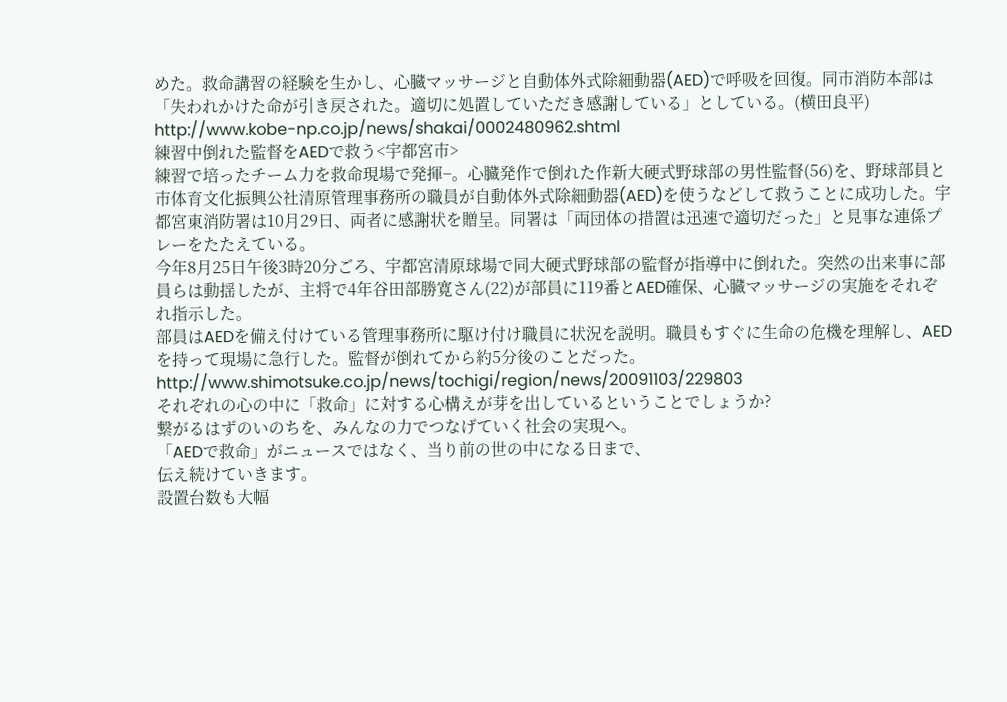めた。救命講習の経験を生かし、心臓マッサージと自動体外式除細動器(AED)で呼吸を回復。同市消防本部は「失われかけた命が引き戻された。適切に処置していただき感謝している」としている。(横田良平)
http://www.kobe-np.co.jp/news/shakai/0002480962.shtml
練習中倒れた監督をAEDで救う<宇都宮市>
練習で培ったチーム力を救命現場で発揮−。心臓発作で倒れた作新大硬式野球部の男性監督(56)を、野球部員と市体育文化振興公社清原管理事務所の職員が自動体外式除細動器(AED)を使うなどして救うことに成功した。宇都宮東消防署は10月29日、両者に感謝状を贈呈。同署は「両団体の措置は迅速で適切だった」と見事な連係プレーをたたえている。
今年8月25日午後3時20分ごろ、宇都宮清原球場で同大硬式野球部の監督が指導中に倒れた。突然の出来事に部員らは動揺したが、主将で4年谷田部勝寛さん(22)が部員に119番とAED確保、心臓マッサージの実施をそれぞれ指示した。
部員はAEDを備え付けている管理事務所に駆け付け職員に状況を説明。職員もすぐに生命の危機を理解し、AEDを持って現場に急行した。監督が倒れてから約5分後のことだった。
http://www.shimotsuke.co.jp/news/tochigi/region/news/20091103/229803
それぞれの心の中に「救命」に対する心構えが芽を出しているということでしょうか?
繋がるはずのいのちを、みんなの力でつなげていく社会の実現へ。
「AEDで救命」がニュースではなく、当り前の世の中になる日まで、
伝え続けていきます。
設置台数も大幅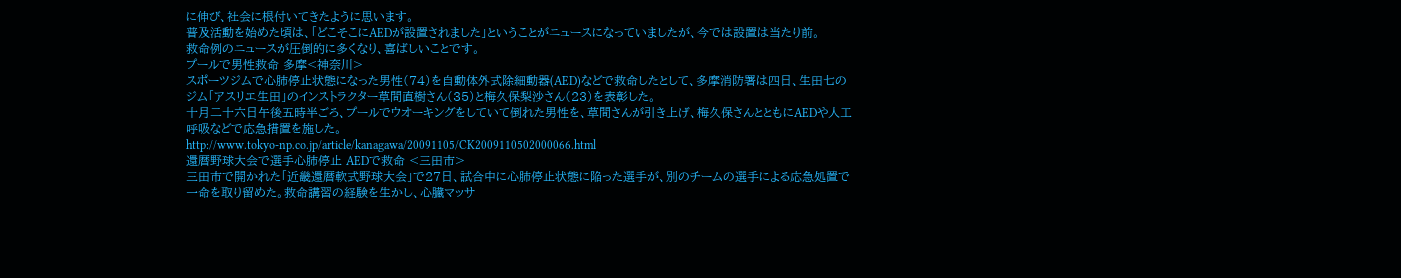に伸び、社会に根付いてきたように思います。
普及活動を始めた頃は、「どこそこにAEDが設置されました」ということがニュースになっていましたが、今では設置は当たり前。
救命例のニュースが圧倒的に多くなり、喜ばしいことです。
プールで男性救命 多摩<神奈川>
スポーツジムで心肺停止状態になった男性(74)を自動体外式除細動器(AED)などで救命したとして、多摩消防署は四日、生田七のジム「アスリエ生田」のインストラクター草間直樹さん(35)と梅久保梨沙さん(23)を表彰した。
十月二十六日午後五時半ごろ、プールでウオーキングをしていて倒れた男性を、草間さんが引き上げ、梅久保さんとともにAEDや人工呼吸などで応急措置を施した。
http://www.tokyo-np.co.jp/article/kanagawa/20091105/CK2009110502000066.html
還暦野球大会で選手心肺停止 AEDで救命 <三田市>
三田市で開かれた「近畿還暦軟式野球大会」で27日、試合中に心肺停止状態に陥った選手が、別のチームの選手による応急処置で一命を取り留めた。救命講習の経験を生かし、心臓マッサ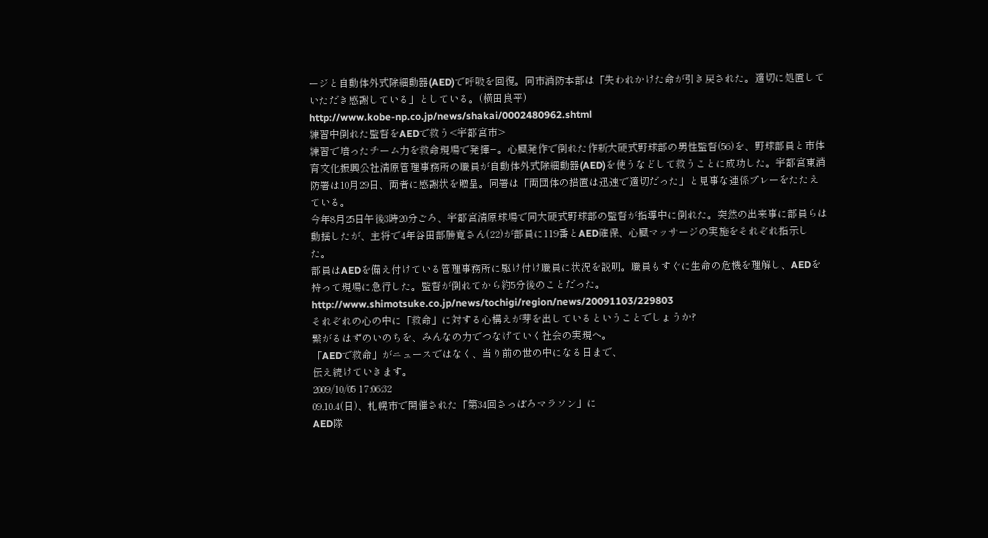ージと自動体外式除細動器(AED)で呼吸を回復。同市消防本部は「失われかけた命が引き戻された。適切に処置していただき感謝している」としている。(横田良平)
http://www.kobe-np.co.jp/news/shakai/0002480962.shtml
練習中倒れた監督をAEDで救う<宇都宮市>
練習で培ったチーム力を救命現場で発揮−。心臓発作で倒れた作新大硬式野球部の男性監督(56)を、野球部員と市体育文化振興公社清原管理事務所の職員が自動体外式除細動器(AED)を使うなどして救うことに成功した。宇都宮東消防署は10月29日、両者に感謝状を贈呈。同署は「両団体の措置は迅速で適切だった」と見事な連係プレーをたたえている。
今年8月25日午後3時20分ごろ、宇都宮清原球場で同大硬式野球部の監督が指導中に倒れた。突然の出来事に部員らは動揺したが、主将で4年谷田部勝寛さん(22)が部員に119番とAED確保、心臓マッサージの実施をそれぞれ指示した。
部員はAEDを備え付けている管理事務所に駆け付け職員に状況を説明。職員もすぐに生命の危機を理解し、AEDを持って現場に急行した。監督が倒れてから約5分後のことだった。
http://www.shimotsuke.co.jp/news/tochigi/region/news/20091103/229803
それぞれの心の中に「救命」に対する心構えが芽を出しているということでしょうか?
繋がるはずのいのちを、みんなの力でつなげていく社会の実現へ。
「AEDで救命」がニュースではなく、当り前の世の中になる日まで、
伝え続けていきます。
2009/10/05 17:06:32
09.10.4(日)、札幌市で開催された「第34回さっぽろマラソン」に
AED隊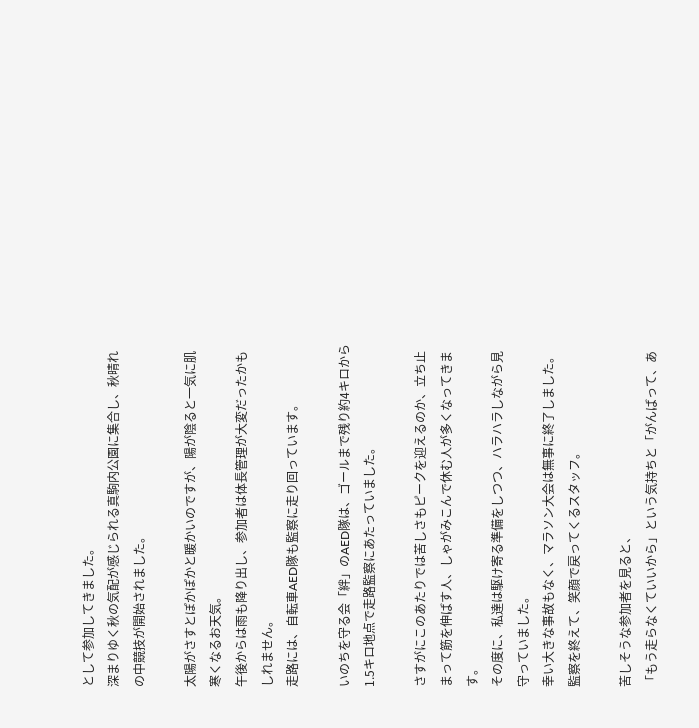として参加してきました。
深まりゆく秋の気配が感じられる真駒内公園に集合し、秋晴れの中競技が開始されました。

太陽がさすとぽかぽかと暖かいのですが、陽が陰ると一気に肌寒くなるお天気。
午後からは雨も降り出し、参加者は体長管理が大変だったかもしれません。
走路には、自転車AED隊も監察に走り回っています。

いのちを守る会「絆」のAED隊は、ゴールまで残り約4キロから1.5キロ地点で走路監察にあたっていました。

さすがにこのあたりでは苦しさもピークを迎えるのか、立ち止まって筋を伸ばす人、しゃがみこんで休む人が多くなってきます。
その度に、私達は駆け寄る準備をしつつ、ハラハラしながら見守っていました。
幸い大きな事故もなく、マラソン大会は無事に終了しました。
監察を終えて、笑顔で戻ってくるスタッフ。

苦しそうな参加者を見ると、
「もう走らなくていいから」という気持ちと「がんばって、あ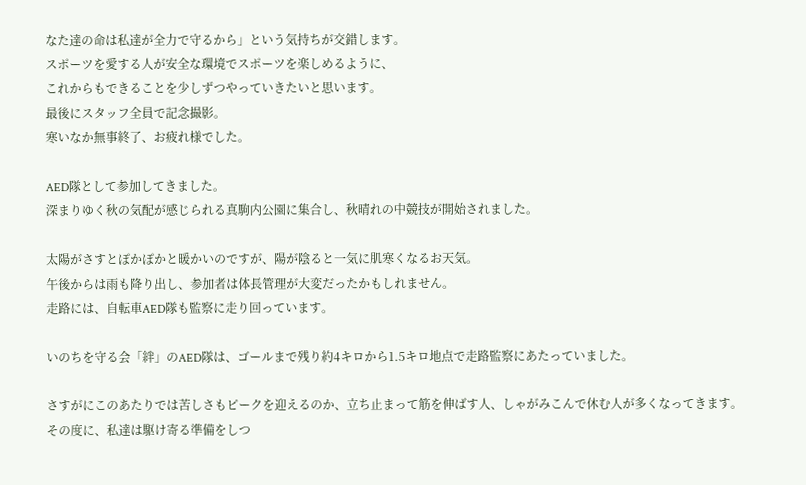なた達の命は私達が全力で守るから」という気持ちが交錯します。
スポーツを愛する人が安全な環境でスポーツを楽しめるように、
これからもできることを少しずつやっていきたいと思います。
最後にスタッフ全員で記念撮影。
寒いなか無事終了、お疲れ様でした。

AED隊として参加してきました。
深まりゆく秋の気配が感じられる真駒内公園に集合し、秋晴れの中競技が開始されました。

太陽がさすとぽかぽかと暖かいのですが、陽が陰ると一気に肌寒くなるお天気。
午後からは雨も降り出し、参加者は体長管理が大変だったかもしれません。
走路には、自転車AED隊も監察に走り回っています。

いのちを守る会「絆」のAED隊は、ゴールまで残り約4キロから1.5キロ地点で走路監察にあたっていました。

さすがにこのあたりでは苦しさもピークを迎えるのか、立ち止まって筋を伸ばす人、しゃがみこんで休む人が多くなってきます。
その度に、私達は駆け寄る準備をしつ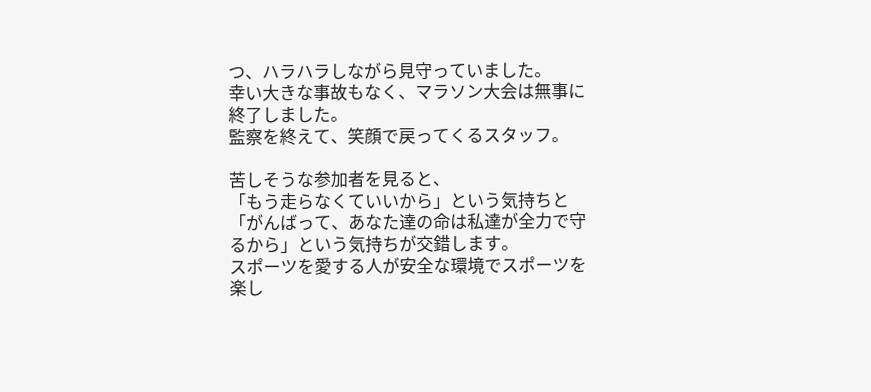つ、ハラハラしながら見守っていました。
幸い大きな事故もなく、マラソン大会は無事に終了しました。
監察を終えて、笑顔で戻ってくるスタッフ。

苦しそうな参加者を見ると、
「もう走らなくていいから」という気持ちと「がんばって、あなた達の命は私達が全力で守るから」という気持ちが交錯します。
スポーツを愛する人が安全な環境でスポーツを楽し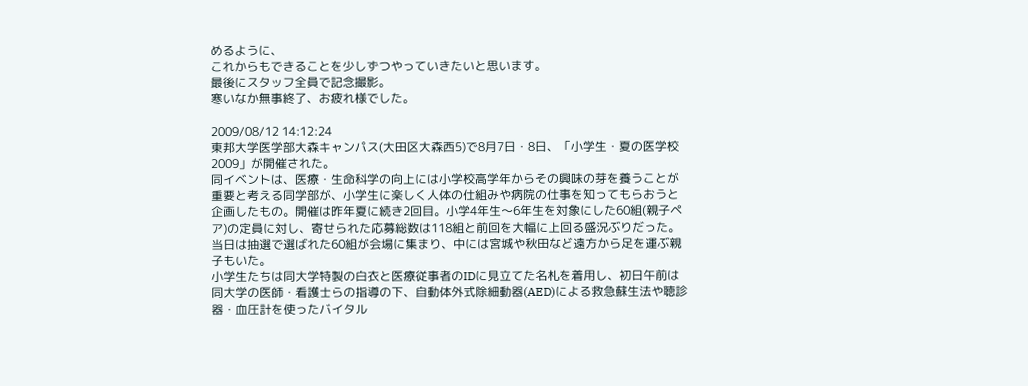めるように、
これからもできることを少しずつやっていきたいと思います。
最後にスタッフ全員で記念撮影。
寒いなか無事終了、お疲れ様でした。

2009/08/12 14:12:24
東邦大学医学部大森キャンパス(大田区大森西5)で8月7日・8日、「小学生・夏の医学校2009」が開催された。
同イベントは、医療・生命科学の向上には小学校高学年からその興味の芽を養うことが重要と考える同学部が、小学生に楽しく人体の仕組みや病院の仕事を知ってもらおうと企画したもの。開催は昨年夏に続き2回目。小学4年生〜6年生を対象にした60組(親子ペア)の定員に対し、寄せられた応募総数は118組と前回を大幅に上回る盛況ぶりだった。当日は抽選で選ばれた60組が会場に集まり、中には宮城や秋田など遠方から足を運ぶ親子もいた。
小学生たちは同大学特製の白衣と医療従事者のIDに見立てた名札を着用し、初日午前は同大学の医師・看護士らの指導の下、自動体外式除細動器(AED)による救急蘇生法や聴診器・血圧計を使ったバイタル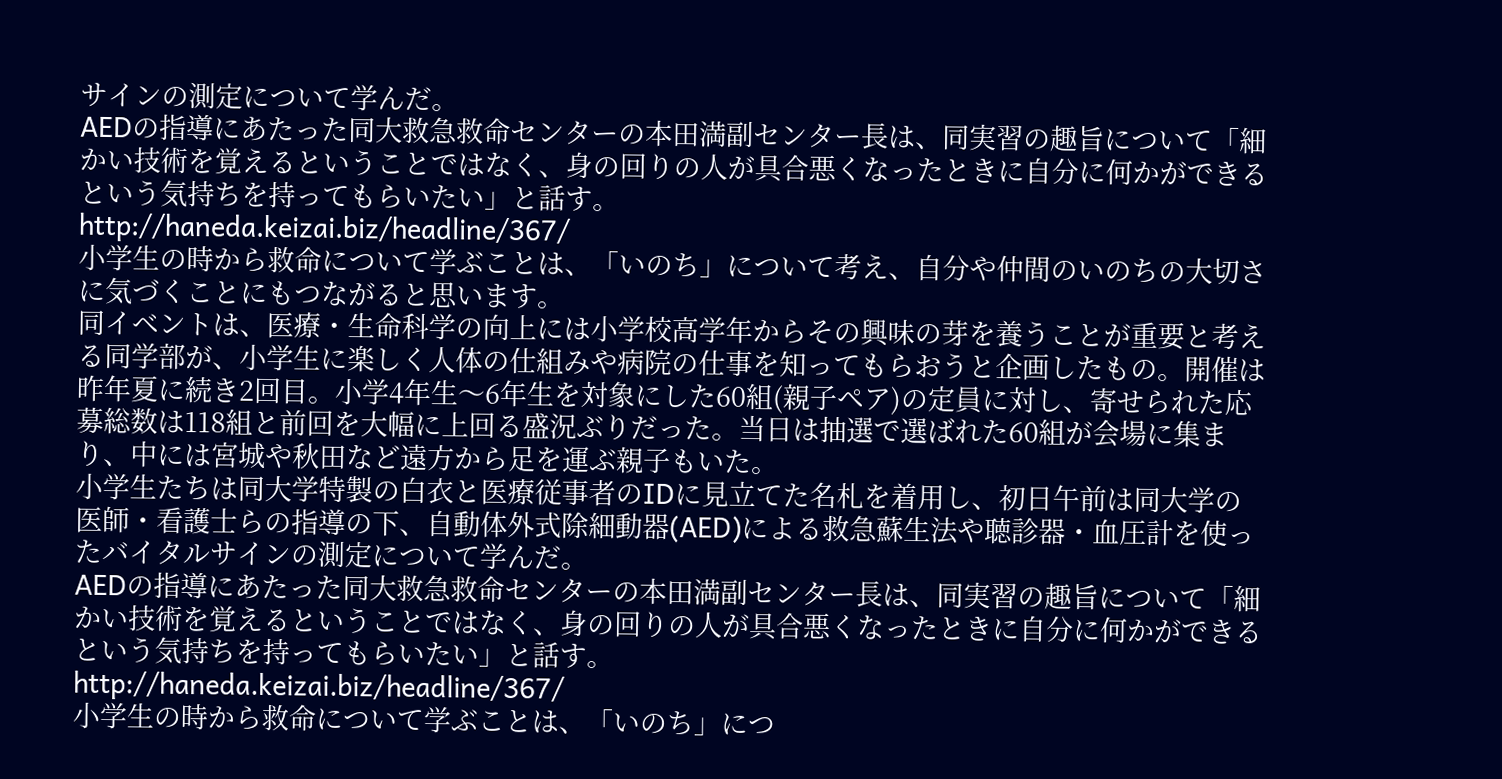サインの測定について学んだ。
AEDの指導にあたった同大救急救命センターの本田満副センター長は、同実習の趣旨について「細かい技術を覚えるということではなく、身の回りの人が具合悪くなったときに自分に何かができるという気持ちを持ってもらいたい」と話す。
http://haneda.keizai.biz/headline/367/
小学生の時から救命について学ぶことは、「いのち」について考え、自分や仲間のいのちの大切さに気づくことにもつながると思います。
同イベントは、医療・生命科学の向上には小学校高学年からその興味の芽を養うことが重要と考える同学部が、小学生に楽しく人体の仕組みや病院の仕事を知ってもらおうと企画したもの。開催は昨年夏に続き2回目。小学4年生〜6年生を対象にした60組(親子ペア)の定員に対し、寄せられた応募総数は118組と前回を大幅に上回る盛況ぶりだった。当日は抽選で選ばれた60組が会場に集まり、中には宮城や秋田など遠方から足を運ぶ親子もいた。
小学生たちは同大学特製の白衣と医療従事者のIDに見立てた名札を着用し、初日午前は同大学の医師・看護士らの指導の下、自動体外式除細動器(AED)による救急蘇生法や聴診器・血圧計を使ったバイタルサインの測定について学んだ。
AEDの指導にあたった同大救急救命センターの本田満副センター長は、同実習の趣旨について「細かい技術を覚えるということではなく、身の回りの人が具合悪くなったときに自分に何かができるという気持ちを持ってもらいたい」と話す。
http://haneda.keizai.biz/headline/367/
小学生の時から救命について学ぶことは、「いのち」につ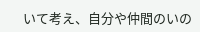いて考え、自分や仲間のいの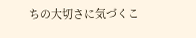ちの大切さに気づくこ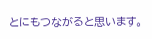とにもつながると思います。